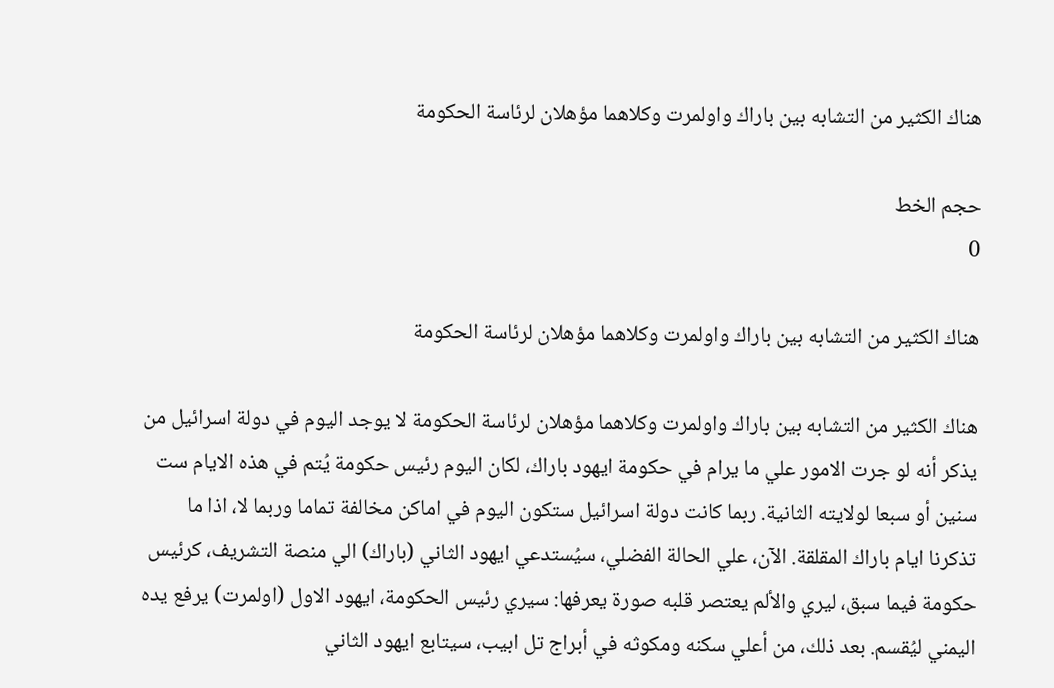هناك الكثير من التشابه بين باراك واولمرت وكلاهما مؤهلان لرئاسة الحكومة

حجم الخط
0

هناك الكثير من التشابه بين باراك واولمرت وكلاهما مؤهلان لرئاسة الحكومة

هناك الكثير من التشابه بين باراك واولمرت وكلاهما مؤهلان لرئاسة الحكومة لا يوجد اليوم في دولة اسرائيل من يذكر أنه لو جرت الامور علي ما يرام في حكومة ايهود باراك، لكان اليوم رئيس حكومة يُتم في هذه الايام ست سنين أو سبعا لولايته الثانية. ربما كانت دولة اسرائيل ستكون اليوم في اماكن مخالفة تماما وربما لا، اذا ما تذكرنا ايام باراك المقلقة. الآن، علي الحالة الفضلي، سيُستدعي ايهود الثاني (باراك) الي منصة التشريف، كرئيس حكومة فيما سبق، ليري والألم يعتصر قلبه صورة يعرفها: سيري رئيس الحكومة، ايهود الاول (اولمرت) يرفع يده اليمني ليُقسم. بعد ذلك، من أعلي سكنه ومكوثه في أبراج تل ابيب، سيتابع ايهود الثاني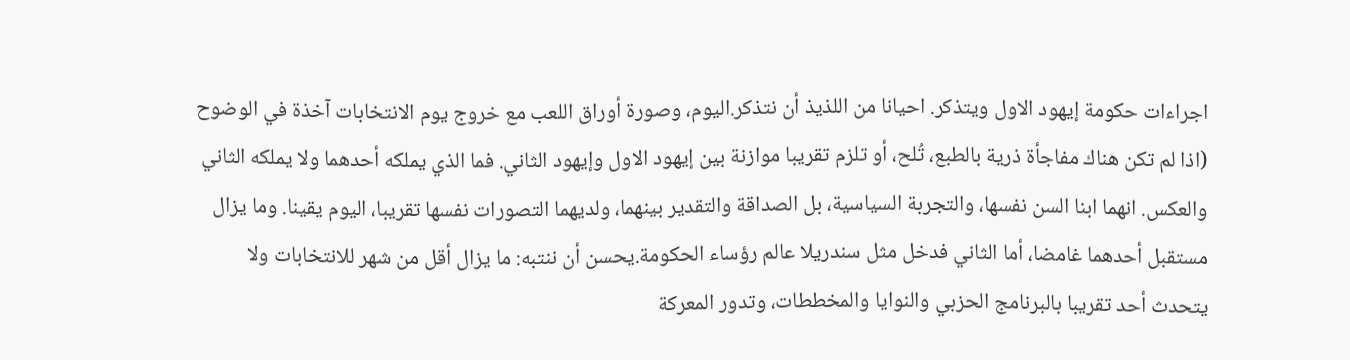اجراءات حكومة إيهود الاول ويتذكر. احيانا من اللذيذ أن نتذكر.اليوم، وصورة أوراق اللعب مع خروج يوم الانتخابات آخذة في الوضوح (اذا لم تكن هناك مفاجأة ذرية بالطبع، تُلح، أو تلزم تقريبا موازنة بين إيهود الاول وإيهود الثاني. فما الذي يملكه أحدهما ولا يملكه الثاني والعكس. انهما ابنا السن نفسها، والتجربة السياسية، بل الصداقة والتقدير بينهما، ولديهما التصورات نفسها تقريبا، اليوم يقينا. وما يزال مستقبل أحدهما غامضا، أما الثاني فدخل مثل سندريلا عالم رؤساء الحكومة.يحسن أن ننتبه: ما يزال أقل من شهر للانتخابات ولا يتحدث أحد تقريبا بالبرنامج الحزبي والنوايا والمخططات، وتدور المعركة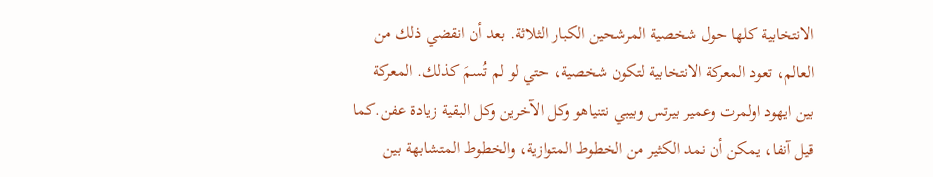الانتخابية كلها حول شخصية المرشحين الكبار الثلاثة. بعد أن انقضي ذلك من العالم، تعود المعركة الانتخابية لتكون شخصية، حتي لو لم تُسمَ كذلك. المعركة بين ايهود اولمرت وعمير بيرتس وبيبي نتنياهو وكل الآخرين وكل البقية زيادة عفن.كما قيل آنفا، يمكن أن نمد الكثير من الخطوط المتوازية، والخطوط المتشابهة بين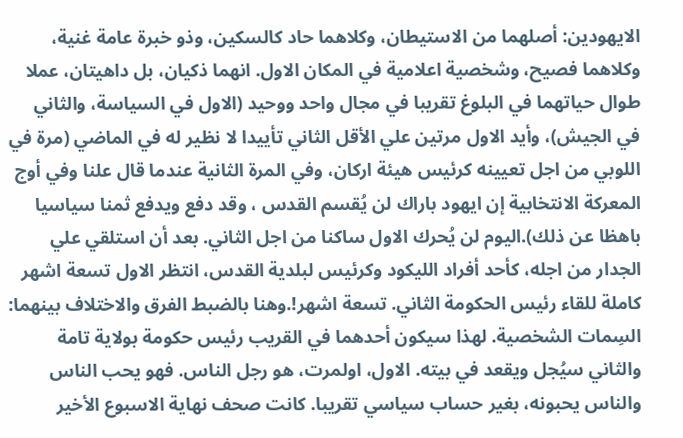الايهودين: أصلهما من الاستيطان، وكلاهما حاد كالسكين، وذو خبرة عامة غنية، وكلاهما فصيح، وشخصية اعلامية في المكان الاول. انهما ذكيان، بل داهيتان، عملا طوال حياتهما في البلوغ تقريبا في مجال واحد ووحيد (الاول في السياسة، والثاني في الجيش)، وأيد الاول مرتين علي الأقل الثاني تأييدا لا نظير له في الماضي (مرة في اللوبي من اجل تعيينه كرئيس هيئة اركان، وفي المرة الثانية عندما قال علنا وفي أوج المعركة الانتخابية إن ايهود باراك لن يُقسم القدس ، وقد دفع ويدفع ثمنا سياسيا باهظا عن ذلك).اليوم لن يُحرك الاول ساكنا من اجل الثاني. بعد أن استلقي علي الجدار من اجله، كأحد أفراد الليكود وكرئيس لبلدية القدس، انتظر الاول تسعة اشهر كاملة للقاء رئيس الحكومة الثاني. تسعة اشهر!.وهنا بالضبط الفرق والاختلاف بينهما: السِمات الشخصية. لهذا سيكون أحدهما في القريب رئيس حكومة بولاية تامة والثاني سيُجل ويقعد في بيته. الاول، اولمرت، هو رجل الناس. فهو يحب الناس والناس يحبونه، بغير حساب سياسي تقريبا. كانت صحف نهاية الاسبوع الأخير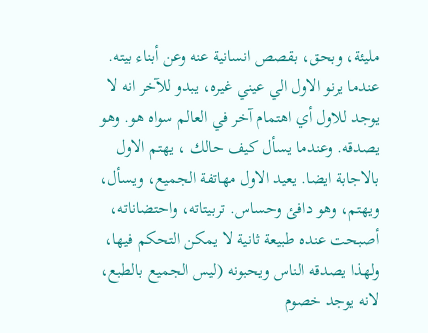مليئة، وبحق، بقصص انسانية عنه وعن أبناء بيته. عندما يرنو الاول الي عيني غيره، يبدو للآخر انه لا يوجد للاول أي اهتمام آخر في العالم سواه هو. وهو يصدقه. وعندما يسأل كيف حالك ، يهتم الاول بالاجابة ايضا. يعيد الاول مهاتفة الجميع، ويسأل، ويهتم، وهو دافئ وحساس. تربيتاته، واحتضاناته، أصبحت عنده طبيعة ثانية لا يمكن التحكم فيها، ولهذا يصدقه الناس ويحبونه (ليس الجميع بالطبع، لانه يوجد خصوم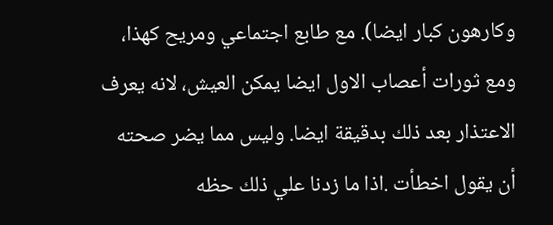وكارهون كبار ايضا). مع طابع اجتماعي ومريح كهذا، ومع ثورات أعصاب الاول ايضا يمكن العيش، لانه يعرف الاعتذار بعد ذلك بدقيقة ايضا. وليس مما يضر صحته أن يقول اخطأت .اذا ما زدنا علي ذلك حظه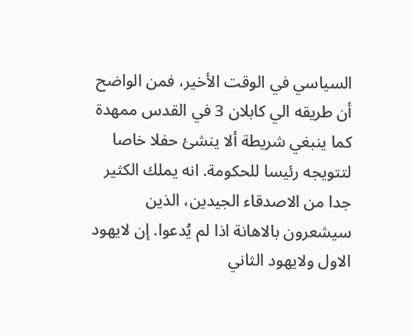السياسي في الوقت الأخير، فمن الواضح أن طريقه الي كابلان 3 في القدس ممهدة كما ينبغي شريطة ألا ينشئ حفلا خاصا لتتويجه رئيسا للحكومة. انه يملك الكثير جدا من الاصدقاء الجيدين، الذين سيشعرون بالاهانة اذا لم يُدعوا. إن لايهود الاول ولايهود الثاني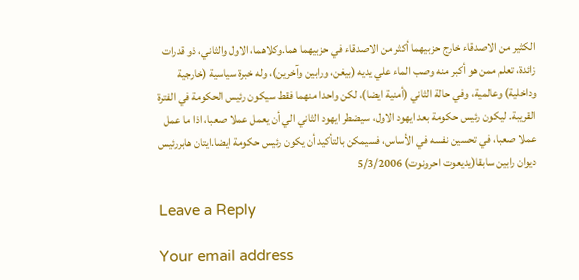الكثير من الاصدقاء خارج حزبيهما أكثر من الاصدقاء في حزبيهما هما.وكلاهما، الاول والثاني، ذو قدرات زائدة، تعلم ممن هو أكبر منه وصب الماء علي يديه (بيغن، ورابين وآخرين)، وله خبرة سياسية (خارجية وداخلية) وعالمية، وفي حالة الثاني (أمنية ايضا)، لكن واحدا منهما فقط سيكون رئيس الحكومة في الفترة القريبة. ليكون رئيس حكومة بعد ايهود الاول، سيضطر ايهود الثاني الي أن يعمل عملا صعبا، اذا ما عمل عملا صعبا، في تحسين نفسه في الأساس، فسيمكن بالتأكيد أن يكون رئيس حكومة ايضا.ايتان هابررئيس ديوان رابين سابقا(يديعوت احرونوت) 5/3/2006

Leave a Reply

Your email address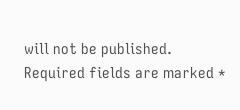will not be published. Required fields are marked *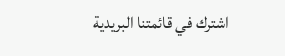اشترك في قائمتنا البريدية